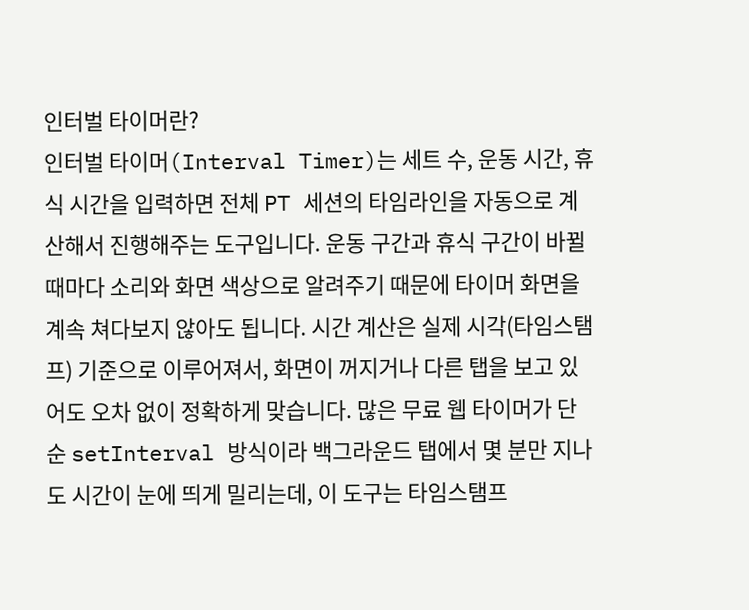인터벌 타이머란?
인터벌 타이머(Interval Timer)는 세트 수, 운동 시간, 휴식 시간을 입력하면 전체 PT 세션의 타임라인을 자동으로 계산해서 진행해주는 도구입니다. 운동 구간과 휴식 구간이 바뀔 때마다 소리와 화면 색상으로 알려주기 때문에 타이머 화면을 계속 쳐다보지 않아도 됩니다. 시간 계산은 실제 시각(타임스탬프) 기준으로 이루어져서, 화면이 꺼지거나 다른 탭을 보고 있어도 오차 없이 정확하게 맞습니다. 많은 무료 웹 타이머가 단순 setInterval 방식이라 백그라운드 탭에서 몇 분만 지나도 시간이 눈에 띄게 밀리는데, 이 도구는 타임스탬프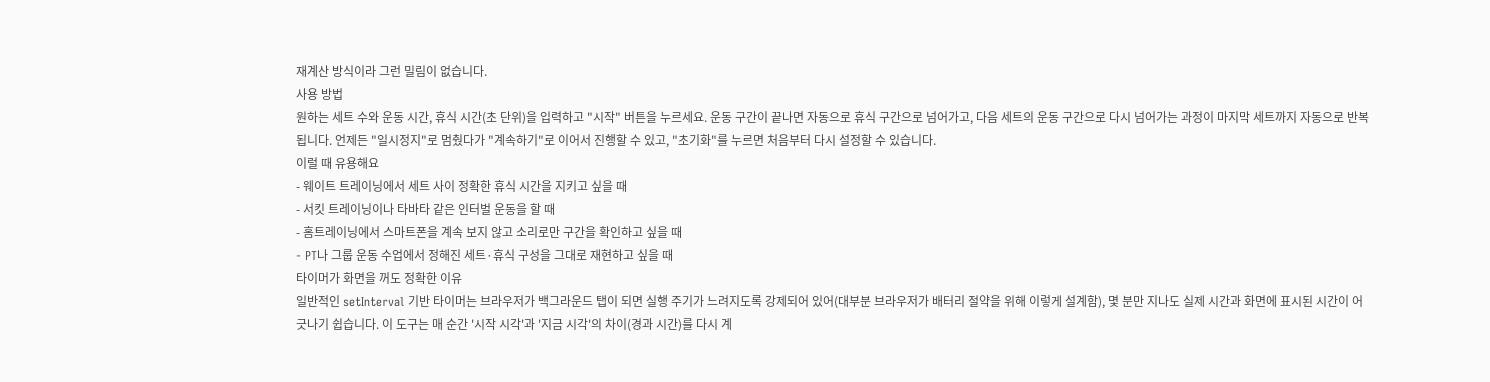재계산 방식이라 그런 밀림이 없습니다.
사용 방법
원하는 세트 수와 운동 시간, 휴식 시간(초 단위)을 입력하고 "시작" 버튼을 누르세요. 운동 구간이 끝나면 자동으로 휴식 구간으로 넘어가고, 다음 세트의 운동 구간으로 다시 넘어가는 과정이 마지막 세트까지 자동으로 반복됩니다. 언제든 "일시정지"로 멈췄다가 "계속하기"로 이어서 진행할 수 있고, "초기화"를 누르면 처음부터 다시 설정할 수 있습니다.
이럴 때 유용해요
- 웨이트 트레이닝에서 세트 사이 정확한 휴식 시간을 지키고 싶을 때
- 서킷 트레이닝이나 타바타 같은 인터벌 운동을 할 때
- 홈트레이닝에서 스마트폰을 계속 보지 않고 소리로만 구간을 확인하고 싶을 때
- PT나 그룹 운동 수업에서 정해진 세트·휴식 구성을 그대로 재현하고 싶을 때
타이머가 화면을 꺼도 정확한 이유
일반적인 setInterval 기반 타이머는 브라우저가 백그라운드 탭이 되면 실행 주기가 느려지도록 강제되어 있어(대부분 브라우저가 배터리 절약을 위해 이렇게 설계함), 몇 분만 지나도 실제 시간과 화면에 표시된 시간이 어긋나기 쉽습니다. 이 도구는 매 순간 '시작 시각'과 '지금 시각'의 차이(경과 시간)를 다시 계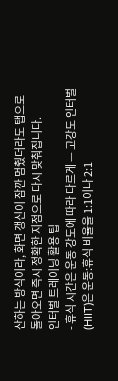산하는 방식이라, 화면 갱신이 잠깐 멈췄더라도 탭으로 돌아오면 즉시 정확한 지점으로 다시 맞춰집니다.
인터벌 트레이닝 활용 팁
- 휴식 시간은 운동 강도에 따라 다르게 — 고강도 인터벌(HIIT)은 운동:휴식 비율을 1:1이나 2:1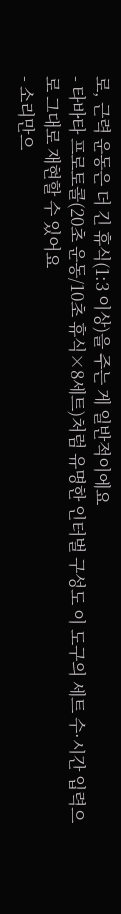로, 근력 운동은 더 긴 휴식(1:3 이상)을 주는 게 일반적이에요
- 타바타 프로토콜(20초 운동/10초 휴식×8세트)처럼 유명한 인터벌 구성도 이 도구의 세트 수·시간 입력으로 그대로 재현할 수 있어요
- 소리만으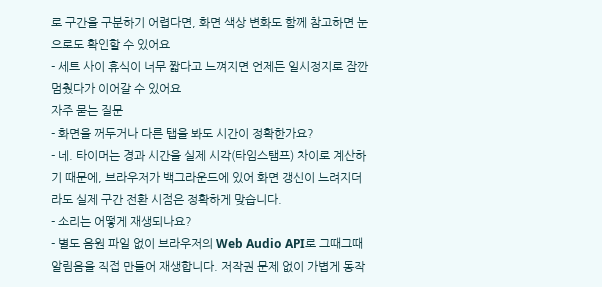로 구간을 구분하기 어렵다면, 화면 색상 변화도 함께 참고하면 눈으로도 확인할 수 있어요
- 세트 사이 휴식이 너무 짧다고 느껴지면 언제든 일시정지로 잠깐 멈췄다가 이어갈 수 있어요
자주 묻는 질문
- 화면을 꺼두거나 다른 탭을 봐도 시간이 정확한가요?
- 네. 타이머는 경과 시간을 실제 시각(타임스탬프) 차이로 계산하기 때문에, 브라우저가 백그라운드에 있어 화면 갱신이 느려지더라도 실제 구간 전환 시점은 정확하게 맞습니다.
- 소리는 어떻게 재생되나요?
- 별도 음원 파일 없이 브라우저의 Web Audio API로 그때그때 알림음을 직접 만들어 재생합니다. 저작권 문제 없이 가볍게 동작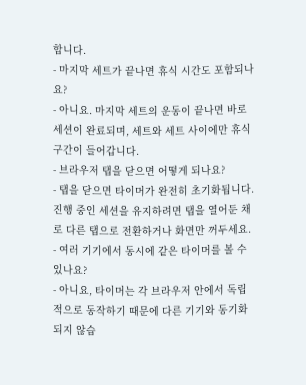합니다.
- 마지막 세트가 끝나면 휴식 시간도 포함되나요?
- 아니요. 마지막 세트의 운동이 끝나면 바로 세션이 완료되며, 세트와 세트 사이에만 휴식 구간이 들어갑니다.
- 브라우저 탭을 닫으면 어떻게 되나요?
- 탭을 닫으면 타이머가 완전히 초기화됩니다. 진행 중인 세션을 유지하려면 탭을 열어둔 채로 다른 탭으로 전환하거나 화면만 꺼두세요.
- 여러 기기에서 동시에 같은 타이머를 볼 수 있나요?
- 아니요, 타이머는 각 브라우저 안에서 독립적으로 동작하기 때문에 다른 기기와 동기화되지 않습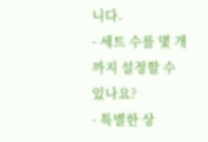니다.
- 세트 수를 몇 개까지 설정할 수 있나요?
- 특별한 상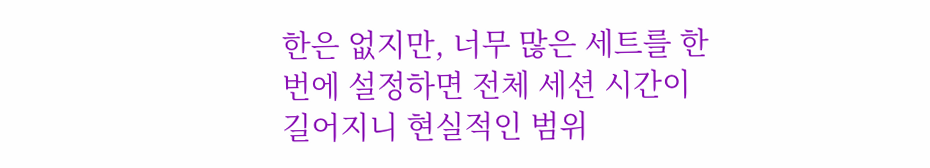한은 없지만, 너무 많은 세트를 한 번에 설정하면 전체 세션 시간이 길어지니 현실적인 범위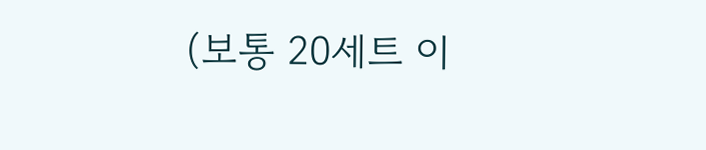(보통 20세트 이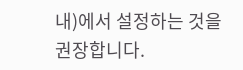내)에서 설정하는 것을 권장합니다.